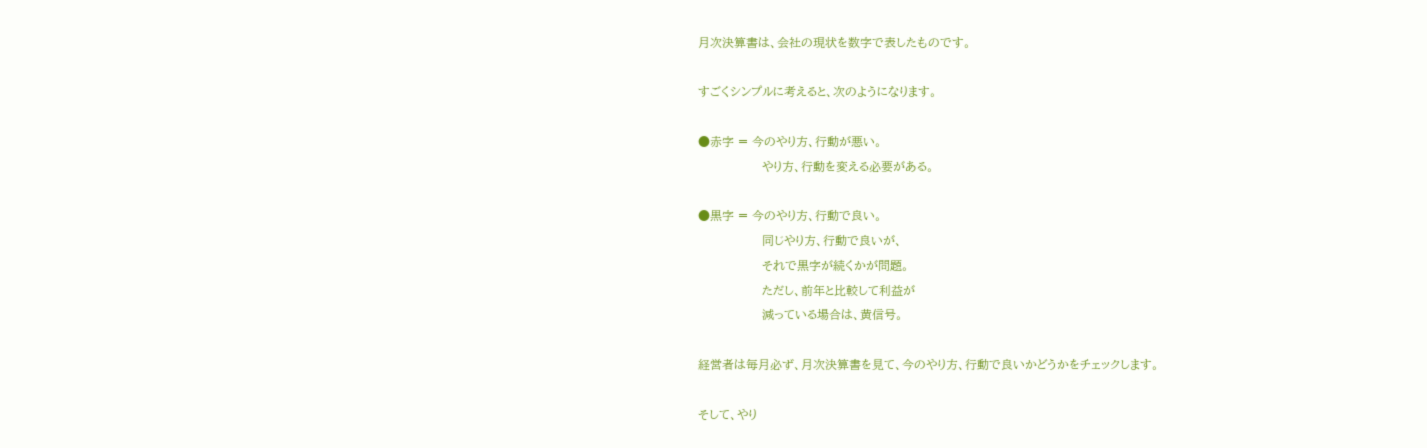月次決算書は、会社の現状を数字で表したものです。

すごくシンプルに考えると、次のようになります。

●赤字 = 今のやり方、行動が悪い。
                やり方、行動を変える必要がある。

●黒字 = 今のやり方、行動で良い。
                同じやり方、行動で良いが、
                それで黒字が続くかが問題。
                ただし、前年と比較して利益が
                減っている場合は、黄信号。

経営者は毎月必ず、月次決算書を見て、今のやり方、行動で良いかどうかをチェックします。

そして、やり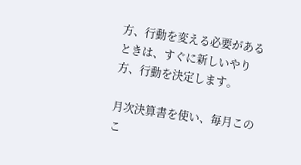方、行動を変える必要があるときは、すぐに新しいやり方、行動を決定します。

月次決算書を使い、毎月このこ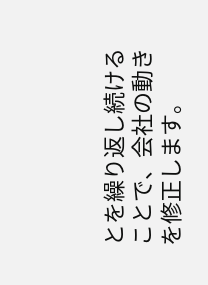とを繰り返し続けることで、会社の動きを修正します。